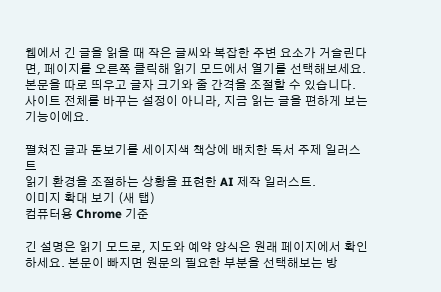웹에서 긴 글을 읽을 때 작은 글씨와 복잡한 주변 요소가 거슬린다면, 페이지를 오른쪽 클릭해 읽기 모드에서 열기를 선택해보세요. 본문을 따로 띄우고 글자 크기와 줄 간격을 조절할 수 있습니다. 사이트 전체를 바꾸는 설정이 아니라, 지금 읽는 글을 편하게 보는 기능이에요.

펼쳐진 글과 돋보기를 세이지색 책상에 배치한 독서 주제 일러스트
읽기 환경을 조절하는 상황을 표현한 AI 제작 일러스트.
이미지 확대 보기 (새 탭)
컴퓨터용 Chrome 기준

긴 설명은 읽기 모드로, 지도와 예약 양식은 원래 페이지에서 확인하세요. 본문이 빠지면 원문의 필요한 부분을 선택해보는 방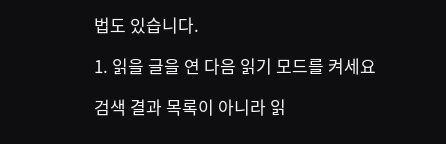법도 있습니다.

1. 읽을 글을 연 다음 읽기 모드를 켜세요

검색 결과 목록이 아니라 읽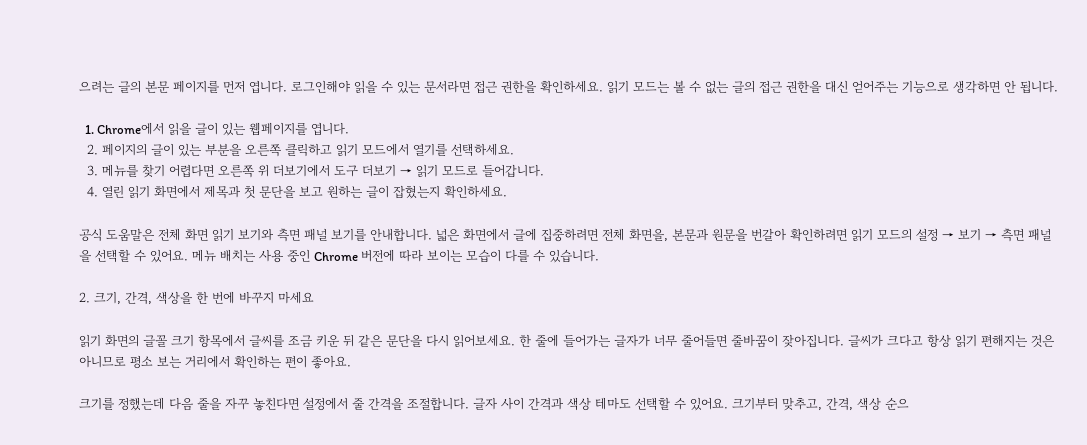으려는 글의 본문 페이지를 먼저 엽니다. 로그인해야 읽을 수 있는 문서라면 접근 권한을 확인하세요. 읽기 모드는 볼 수 없는 글의 접근 권한을 대신 얻어주는 기능으로 생각하면 안 됩니다.

  1. Chrome에서 읽을 글이 있는 웹페이지를 엽니다.
  2. 페이지의 글이 있는 부분을 오른쪽 클릭하고 읽기 모드에서 열기를 선택하세요.
  3. 메뉴를 찾기 어렵다면 오른쪽 위 더보기에서 도구 더보기 → 읽기 모드로 들어갑니다.
  4. 열린 읽기 화면에서 제목과 첫 문단을 보고 원하는 글이 잡혔는지 확인하세요.

공식 도움말은 전체 화면 읽기 보기와 측면 패널 보기를 안내합니다. 넓은 화면에서 글에 집중하려면 전체 화면을, 본문과 원문을 번갈아 확인하려면 읽기 모드의 설정 → 보기 → 측면 패널을 선택할 수 있어요. 메뉴 배치는 사용 중인 Chrome 버전에 따라 보이는 모습이 다를 수 있습니다.

2. 크기, 간격, 색상을 한 번에 바꾸지 마세요

읽기 화면의 글꼴 크기 항목에서 글씨를 조금 키운 뒤 같은 문단을 다시 읽어보세요. 한 줄에 들어가는 글자가 너무 줄어들면 줄바꿈이 잦아집니다. 글씨가 크다고 항상 읽기 편해지는 것은 아니므로 평소 보는 거리에서 확인하는 편이 좋아요.

크기를 정했는데 다음 줄을 자꾸 놓친다면 설정에서 줄 간격을 조절합니다. 글자 사이 간격과 색상 테마도 선택할 수 있어요. 크기부터 맞추고, 간격, 색상 순으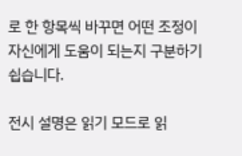로 한 항목씩 바꾸면 어떤 조정이 자신에게 도움이 되는지 구분하기 쉽습니다.

전시 설명은 읽기 모드로 읽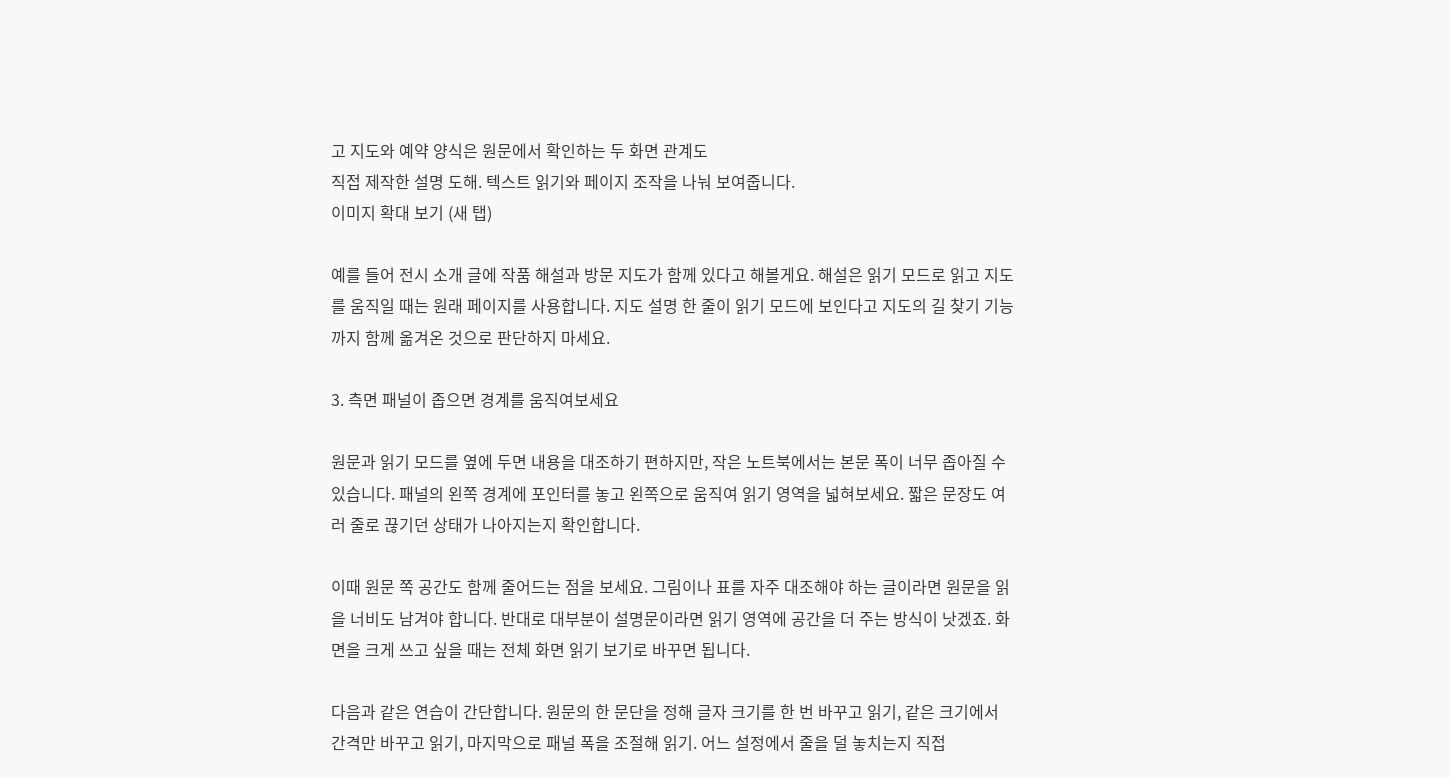고 지도와 예약 양식은 원문에서 확인하는 두 화면 관계도
직접 제작한 설명 도해. 텍스트 읽기와 페이지 조작을 나눠 보여줍니다.
이미지 확대 보기 (새 탭)

예를 들어 전시 소개 글에 작품 해설과 방문 지도가 함께 있다고 해볼게요. 해설은 읽기 모드로 읽고 지도를 움직일 때는 원래 페이지를 사용합니다. 지도 설명 한 줄이 읽기 모드에 보인다고 지도의 길 찾기 기능까지 함께 옮겨온 것으로 판단하지 마세요.

3. 측면 패널이 좁으면 경계를 움직여보세요

원문과 읽기 모드를 옆에 두면 내용을 대조하기 편하지만, 작은 노트북에서는 본문 폭이 너무 좁아질 수 있습니다. 패널의 왼쪽 경계에 포인터를 놓고 왼쪽으로 움직여 읽기 영역을 넓혀보세요. 짧은 문장도 여러 줄로 끊기던 상태가 나아지는지 확인합니다.

이때 원문 쪽 공간도 함께 줄어드는 점을 보세요. 그림이나 표를 자주 대조해야 하는 글이라면 원문을 읽을 너비도 남겨야 합니다. 반대로 대부분이 설명문이라면 읽기 영역에 공간을 더 주는 방식이 낫겠죠. 화면을 크게 쓰고 싶을 때는 전체 화면 읽기 보기로 바꾸면 됩니다.

다음과 같은 연습이 간단합니다. 원문의 한 문단을 정해 글자 크기를 한 번 바꾸고 읽기, 같은 크기에서 간격만 바꾸고 읽기, 마지막으로 패널 폭을 조절해 읽기. 어느 설정에서 줄을 덜 놓치는지 직접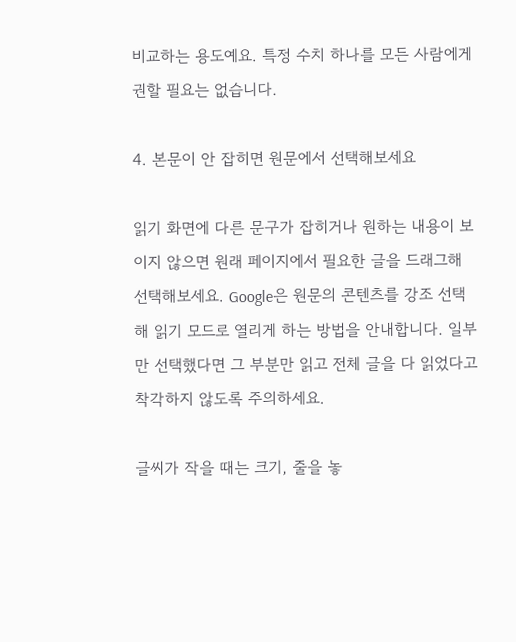비교하는 용도예요. 특정 수치 하나를 모든 사람에게 권할 필요는 없습니다.

4. 본문이 안 잡히면 원문에서 선택해보세요

읽기 화면에 다른 문구가 잡히거나 원하는 내용이 보이지 않으면 원래 페이지에서 필요한 글을 드래그해 선택해보세요. Google은 원문의 콘텐츠를 강조 선택해 읽기 모드로 열리게 하는 방법을 안내합니다. 일부만 선택했다면 그 부분만 읽고 전체 글을 다 읽었다고 착각하지 않도록 주의하세요.

글씨가 작을 때는 크기, 줄을 놓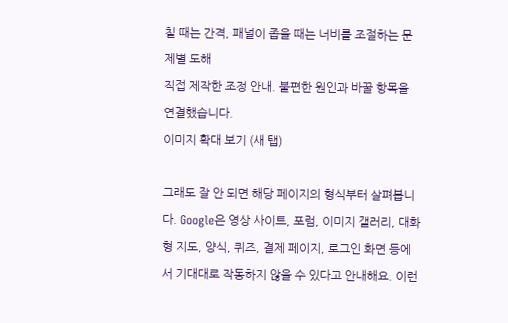칠 때는 간격, 패널이 좁을 때는 너비를 조절하는 문제별 도해
직접 제작한 조정 안내. 불편한 원인과 바꿀 항목을 연결했습니다.
이미지 확대 보기 (새 탭)

그래도 잘 안 되면 해당 페이지의 형식부터 살펴봅니다. Google은 영상 사이트, 포럼, 이미지 갤러리, 대화형 지도, 양식, 퀴즈, 결제 페이지, 로그인 화면 등에서 기대대로 작동하지 않을 수 있다고 안내해요. 이런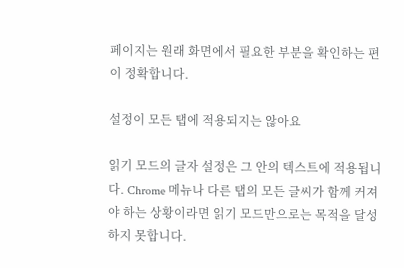페이지는 원래 화면에서 필요한 부분을 확인하는 편이 정확합니다.

설정이 모든 탭에 적용되지는 않아요

읽기 모드의 글자 설정은 그 안의 텍스트에 적용됩니다. Chrome 메뉴나 다른 탭의 모든 글씨가 함께 커져야 하는 상황이라면 읽기 모드만으로는 목적을 달성하지 못합니다.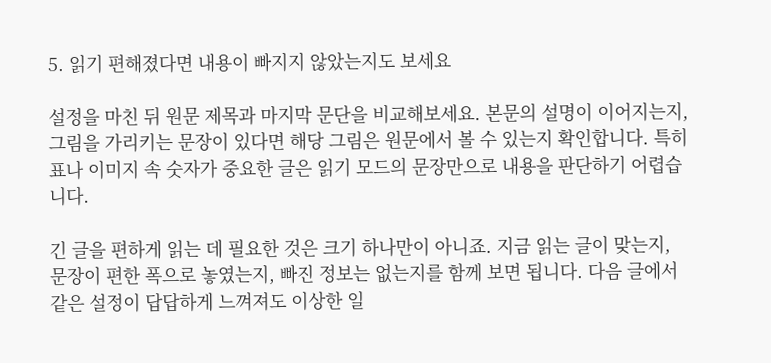5. 읽기 편해졌다면 내용이 빠지지 않았는지도 보세요

설정을 마친 뒤 원문 제목과 마지막 문단을 비교해보세요. 본문의 설명이 이어지는지, 그림을 가리키는 문장이 있다면 해당 그림은 원문에서 볼 수 있는지 확인합니다. 특히 표나 이미지 속 숫자가 중요한 글은 읽기 모드의 문장만으로 내용을 판단하기 어렵습니다.

긴 글을 편하게 읽는 데 필요한 것은 크기 하나만이 아니죠. 지금 읽는 글이 맞는지, 문장이 편한 폭으로 놓였는지, 빠진 정보는 없는지를 함께 보면 됩니다. 다음 글에서 같은 설정이 답답하게 느껴져도 이상한 일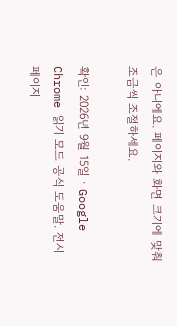은 아니에요. 페이지와 화면 크기에 맞춰 조금씩 조절하세요.

확인: 2026년 9월 15일 · Google Chrome 읽기 모드 공식 도움말. 전시 페이지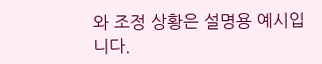와 조정 상황은 설명용 예시입니다.